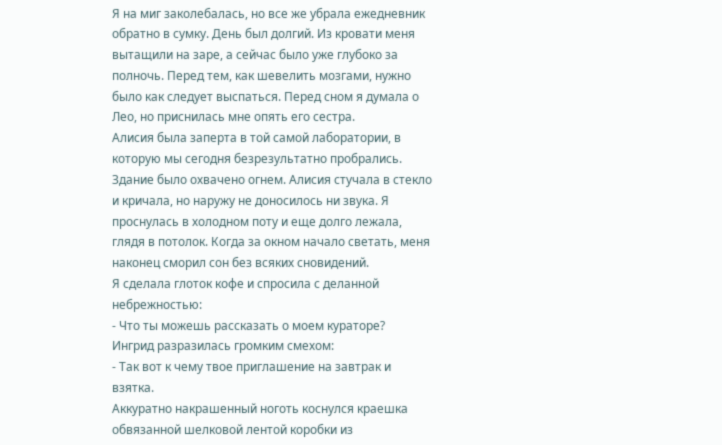Я на миг заколебалась, но все же убрала ежедневник обратно в сумку. День был долгий. Из кровати меня вытащили на заре, а сейчас было уже глубоко за полночь. Перед тем, как шевелить мозгами, нужно было как следует выспаться. Перед сном я думала о Лео, но приснилась мне опять его сестра.
Алисия была заперта в той самой лаборатории, в которую мы сегодня безрезультатно пробрались. Здание было охвачено огнем. Алисия стучала в стекло и кричала, но наружу не доносилось ни звука. Я проснулась в холодном поту и еще долго лежала, глядя в потолок. Когда за окном начало светать, меня наконец сморил сон без всяких сновидений.
Я сделала глоток кофе и спросила с деланной небрежностью:
- Что ты можешь рассказать о моем кураторе?
Ингрид разразилась громким смехом:
- Так вот к чему твое приглашение на завтрак и взятка.
Аккуратно накрашенный ноготь коснулся краешка обвязанной шелковой лентой коробки из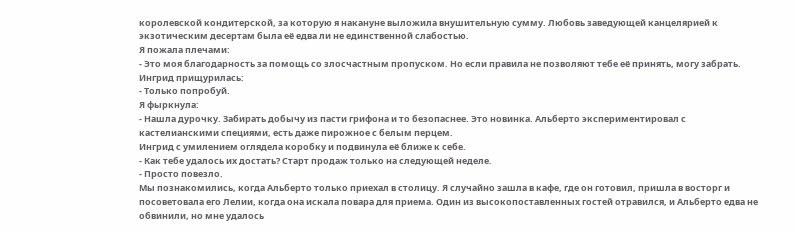королевской кондитерской, за которую я накануне выложила внушительную сумму. Любовь заведующей канцелярией к экзотическим десертам была её едва ли не единственной слабостью.
Я пожала плечами:
- Это моя благодарность за помощь со злосчастным пропуском. Но если правила не позволяют тебе её принять, могу забрать.
Ингрид прищурилась:
- Только попробуй.
Я фыркнула:
- Нашла дурочку. Забирать добычу из пасти грифона и то безопаснее. Это новинка. Альберто экспериментировал с кастелианскими специями, есть даже пирожное с белым перцем.
Ингрид с умилением оглядела коробку и подвинула её ближе к себе.
- Как тебе удалось их достать? Старт продаж только на следующей неделе.
- Просто повезло.
Мы познакомились, когда Альберто только приехал в столицу. Я случайно зашла в кафе, где он готовил, пришла в восторг и посоветовала его Лелии, когда она искала повара для приема. Один из высокопоставленных гостей отравился, и Альберто едва не обвинили, но мне удалось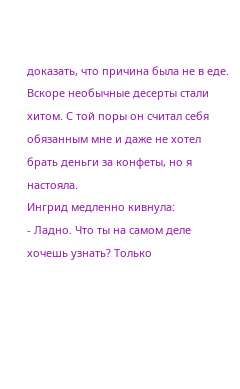доказать, что причина была не в еде. Вскоре необычные десерты стали хитом. С той поры он считал себя обязанным мне и даже не хотел брать деньги за конфеты, но я настояла.
Ингрид медленно кивнула:
- Ладно. Что ты на самом деле хочешь узнать? Только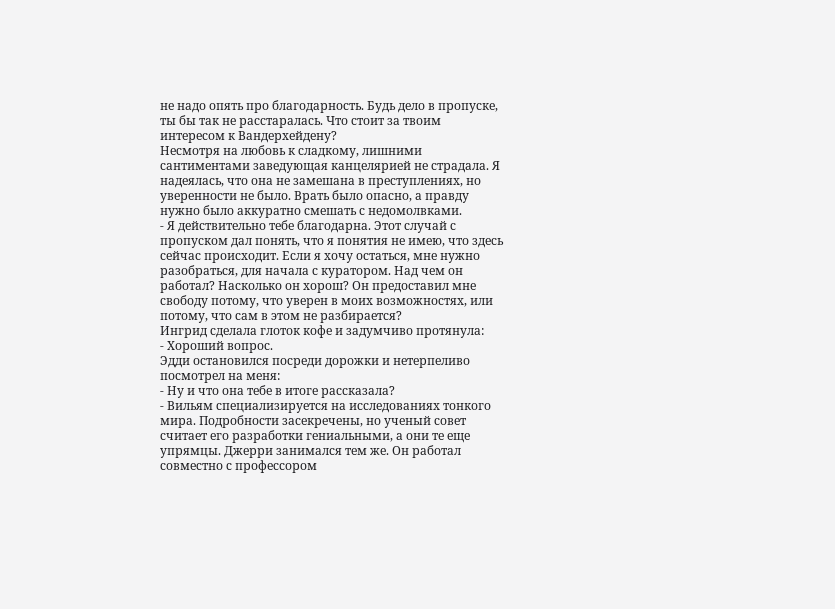не надо опять про благодарность. Будь дело в пропуске, ты бы так не расстаралась. Что стоит за твоим интересом к Вандерхейдену?
Несмотря на любовь к сладкому, лишними сантиментами заведующая канцелярией не страдала. Я надеялась, что она не замешана в преступлениях, но уверенности не было. Врать было опасно, а правду нужно было аккуратно смешать с недомолвками.
- Я действительно тебе благодарна. Этот случай с пропуском дал понять, что я понятия не имею, что здесь сейчас происходит. Если я хочу остаться, мне нужно разобраться, для начала с куратором. Над чем он работал? Насколько он хорош? Он предоставил мне свободу потому, что уверен в моих возможностях, или потому, что сам в этом не разбирается?
Ингрид сделала глоток кофе и задумчиво протянула:
- Хороший вопрос.
Эдди остановился посреди дорожки и нетерпеливо посмотрел на меня:
- Ну и что она тебе в итоге рассказала?
- Вильям специализируется на исследованиях тонкого мира. Подробности засекречены, но ученый совет считает его разработки гениальными, а они те еще упрямцы. Джерри занимался тем же. Он работал совместно с профессором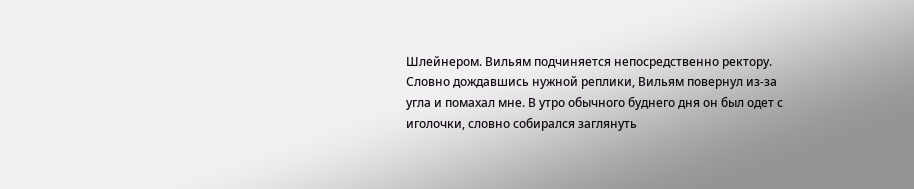Шлейнером. Вильям подчиняется непосредственно ректору.
Словно дождавшись нужной реплики, Вильям повернул из-за угла и помахал мне. В утро обычного буднего дня он был одет с иголочки, словно собирался заглянуть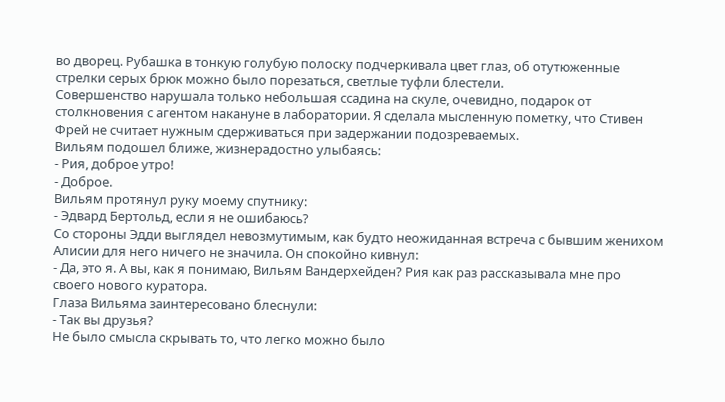во дворец. Рубашка в тонкую голубую полоску подчеркивала цвет глаз, об отутюженные стрелки серых брюк можно было порезаться, светлые туфли блестели.
Совершенство нарушала только небольшая ссадина на скуле, очевидно, подарок от столкновения с агентом накануне в лаборатории. Я сделала мысленную пометку, что Стивен Фрей не считает нужным сдерживаться при задержании подозреваемых.
Вильям подошел ближе, жизнерадостно улыбаясь:
- Рия, доброе утро!
- Доброе.
Вильям протянул руку моему спутнику:
- Эдвард Бертольд, если я не ошибаюсь?
Со стороны Эдди выглядел невозмутимым, как будто неожиданная встреча с бывшим женихом Алисии для него ничего не значила. Он спокойно кивнул:
- Да, это я. А вы, как я понимаю, Вильям Вандерхейден? Рия как раз рассказывала мне про своего нового куратора.
Глаза Вильяма заинтересовано блеснули:
- Так вы друзья?
Не было смысла скрывать то, что легко можно было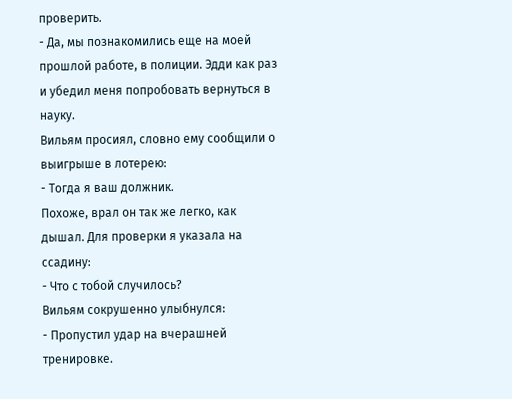проверить.
- Да, мы познакомились еще на моей прошлой работе, в полиции. Эдди как раз и убедил меня попробовать вернуться в науку.
Вильям просиял, словно ему сообщили о выигрыше в лотерею:
- Тогда я ваш должник.
Похоже, врал он так же легко, как дышал. Для проверки я указала на ссадину:
- Что с тобой случилось?
Вильям сокрушенно улыбнулся:
- Пропустил удар на вчерашней тренировке.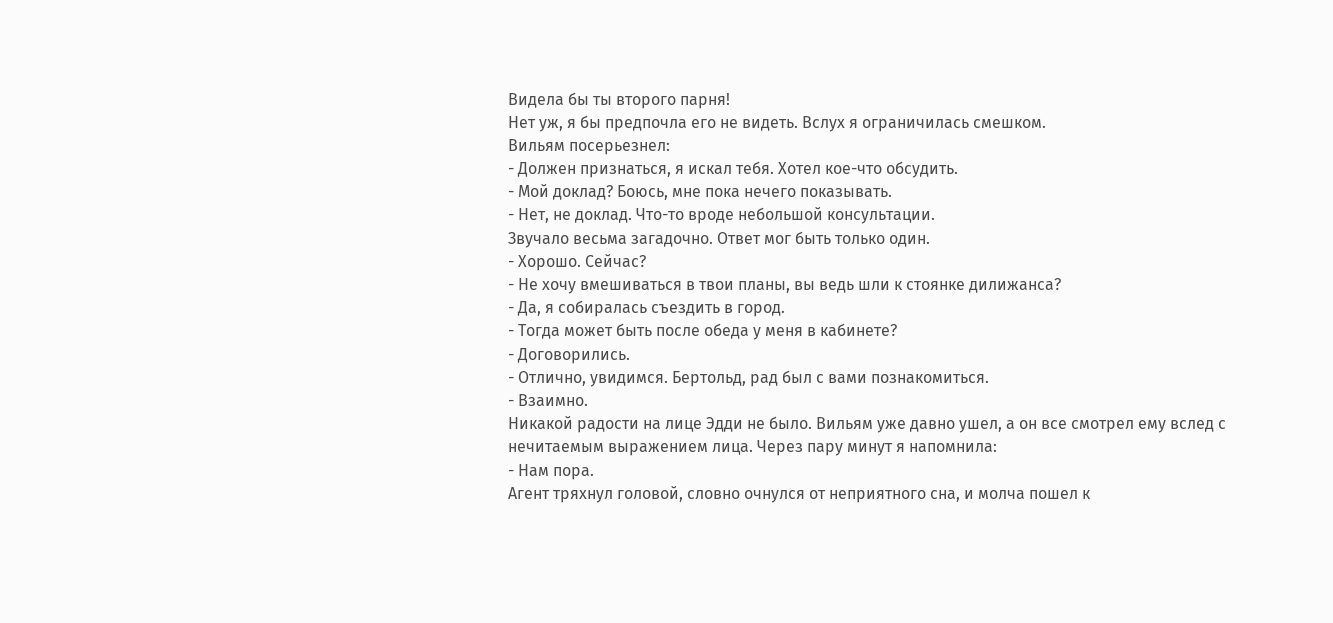Видела бы ты второго парня!
Нет уж, я бы предпочла его не видеть. Вслух я ограничилась смешком.
Вильям посерьезнел:
- Должен признаться, я искал тебя. Хотел кое-что обсудить.
- Мой доклад? Боюсь, мне пока нечего показывать.
- Нет, не доклад. Что-то вроде небольшой консультации.
Звучало весьма загадочно. Ответ мог быть только один.
- Хорошо. Сейчас?
- Не хочу вмешиваться в твои планы, вы ведь шли к стоянке дилижанса?
- Да, я собиралась съездить в город.
- Тогда может быть после обеда у меня в кабинете?
- Договорились.
- Отлично, увидимся. Бертольд, рад был с вами познакомиться.
- Взаимно.
Никакой радости на лице Эдди не было. Вильям уже давно ушел, а он все смотрел ему вслед с нечитаемым выражением лица. Через пару минут я напомнила:
- Нам пора.
Агент тряхнул головой, словно очнулся от неприятного сна, и молча пошел к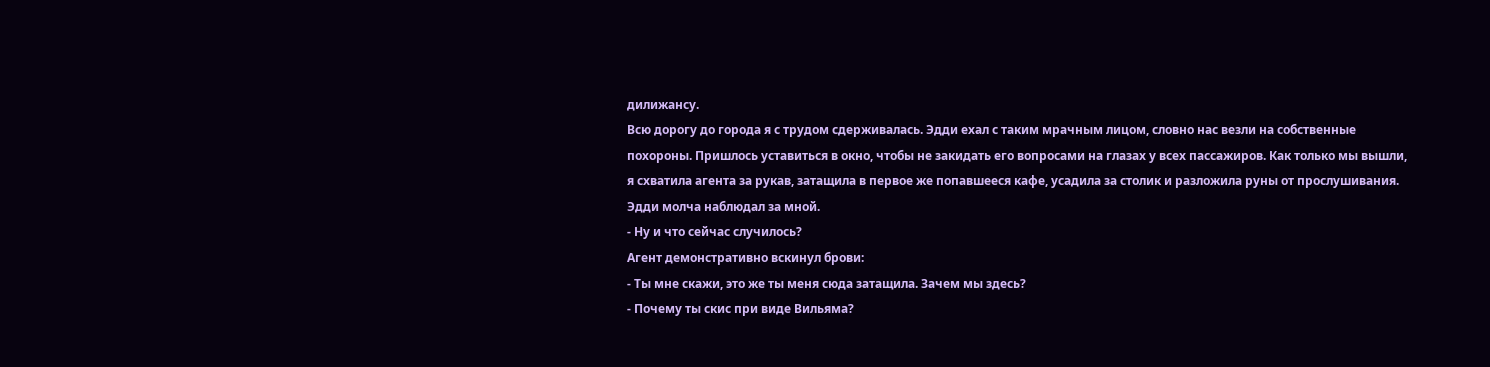дилижансу.
Всю дорогу до города я с трудом сдерживалась. Эдди ехал с таким мрачным лицом, словно нас везли на собственные похороны. Пришлось уставиться в окно, чтобы не закидать его вопросами на глазах у всех пассажиров. Как только мы вышли, я схватила агента за рукав, затащила в первое же попавшееся кафе, усадила за столик и разложила руны от прослушивания. Эдди молча наблюдал за мной.
- Ну и что сейчас случилось?
Агент демонстративно вскинул брови:
- Ты мне скажи, это же ты меня сюда затащила. Зачем мы здесь?
- Почему ты скис при виде Вильяма?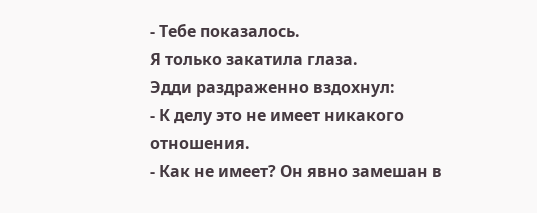- Тебе показалось.
Я только закатила глаза.
Эдди раздраженно вздохнул:
- К делу это не имеет никакого отношения.
- Как не имеет? Он явно замешан в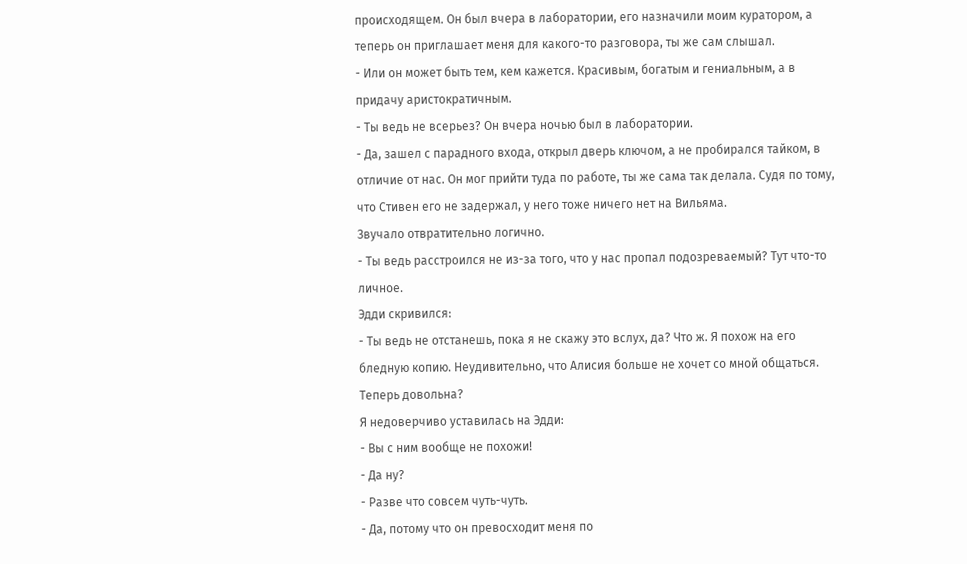происходящем. Он был вчера в лаборатории, его назначили моим куратором, а теперь он приглашает меня для какого-то разговора, ты же сам слышал.
- Или он может быть тем, кем кажется. Красивым, богатым и гениальным, а в придачу аристократичным.
- Ты ведь не всерьез? Он вчера ночью был в лаборатории.
- Да, зашел с парадного входа, открыл дверь ключом, а не пробирался тайком, в отличие от нас. Он мог прийти туда по работе, ты же сама так делала. Судя по тому, что Стивен его не задержал, у него тоже ничего нет на Вильяма.
Звучало отвратительно логично.
- Ты ведь расстроился не из-за того, что у нас пропал подозреваемый? Тут что-то личное.
Эдди скривился:
- Ты ведь не отстанешь, пока я не скажу это вслух, да? Что ж. Я похож на его бледную копию. Неудивительно, что Алисия больше не хочет со мной общаться. Теперь довольна?
Я недоверчиво уставилась на Эдди:
- Вы с ним вообще не похожи!
- Да ну?
- Разве что совсем чуть-чуть.
- Да, потому что он превосходит меня по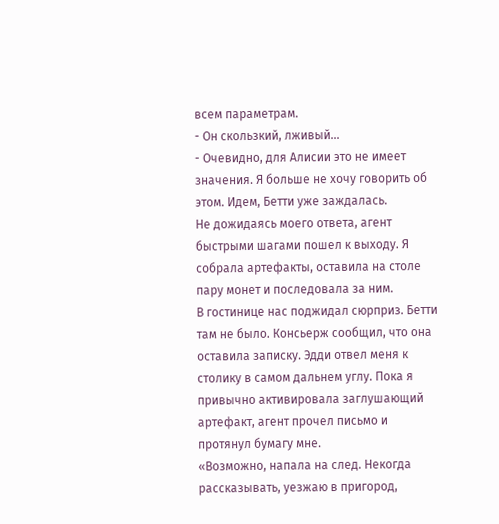всем параметрам.
- Он скользкий, лживый…
- Очевидно, для Алисии это не имеет значения. Я больше не хочу говорить об этом. Идем, Бетти уже заждалась.
Не дожидаясь моего ответа, агент быстрыми шагами пошел к выходу. Я собрала артефакты, оставила на столе пару монет и последовала за ним.
В гостинице нас поджидал сюрприз. Бетти там не было. Консьерж сообщил, что она оставила записку. Эдди отвел меня к столику в самом дальнем углу. Пока я привычно активировала заглушающий артефакт, агент прочел письмо и протянул бумагу мне.
«Возможно, напала на след. Некогда рассказывать, уезжаю в пригород,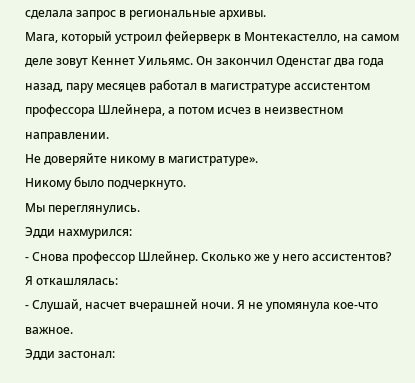сделала запрос в региональные архивы.
Мага, который устроил фейерверк в Монтекастелло, на самом деле зовут Кеннет Уильямс. Он закончил Оденстаг два года назад, пару месяцев работал в магистратуре ассистентом профессора Шлейнера, а потом исчез в неизвестном направлении.
Не доверяйте никому в магистратуре».
Никому было подчеркнуто.
Мы переглянулись.
Эдди нахмурился:
- Снова профессор Шлейнер. Сколько же у него ассистентов?
Я откашлялась:
- Слушай, насчет вчерашней ночи. Я не упомянула кое-что важное.
Эдди застонал: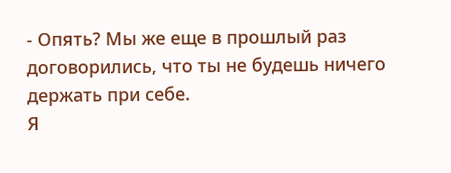- Опять? Мы же еще в прошлый раз договорились, что ты не будешь ничего держать при себе.
Я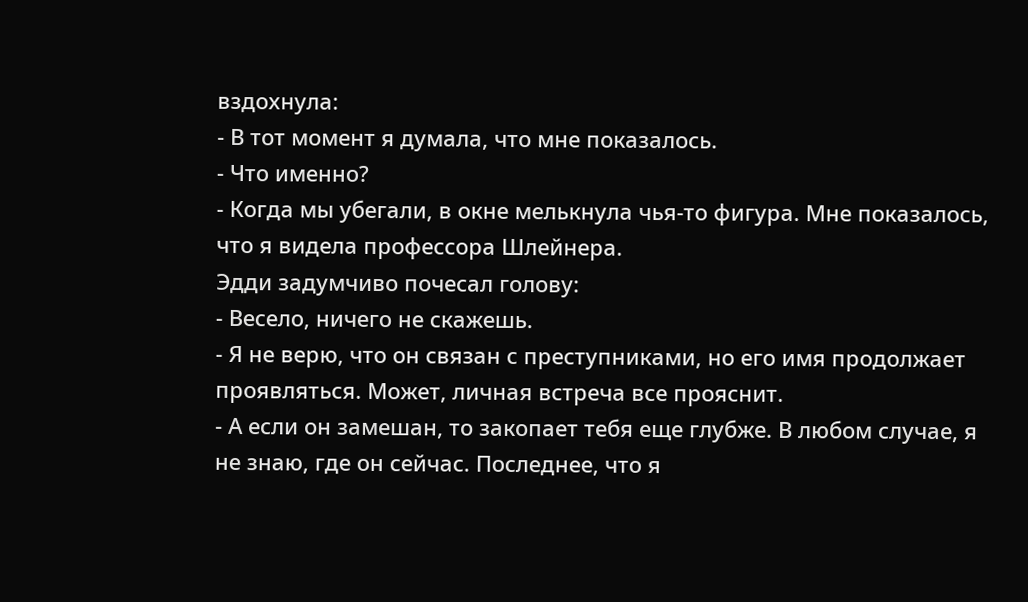вздохнула:
- В тот момент я думала, что мне показалось.
- Что именно?
- Когда мы убегали, в окне мелькнула чья-то фигура. Мне показалось, что я видела профессора Шлейнера.
Эдди задумчиво почесал голову:
- Весело, ничего не скажешь.
- Я не верю, что он связан с преступниками, но его имя продолжает проявляться. Может, личная встреча все прояснит.
- А если он замешан, то закопает тебя еще глубже. В любом случае, я не знаю, где он сейчас. Последнее, что я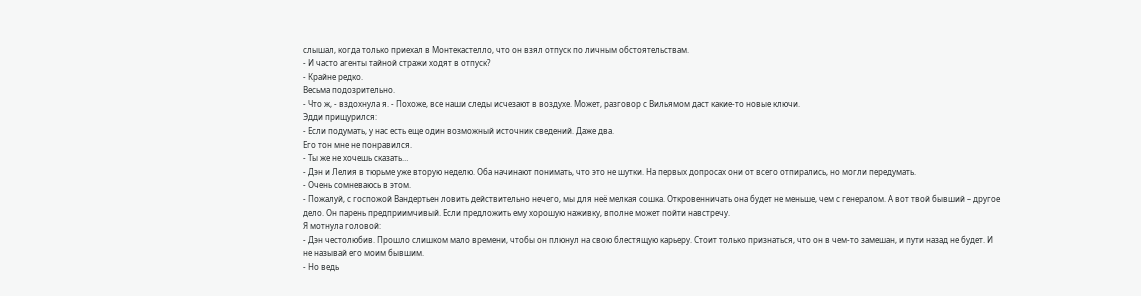слышал, когда только приехал в Монтекастелло, что он взял отпуск по личным обстоятельствам.
- И часто агенты тайной стражи ходят в отпуск?
- Крайне редко.
Весьма подозрительно.
- Что ж, - вздохнула я. - Похоже, все наши следы исчезают в воздухе. Может, разговор с Вильямом даст какие-то новые ключи.
Эдди прищурился:
- Если подумать, у нас есть еще один возможный источник сведений. Даже два.
Его тон мне не понравился.
- Ты же не хочешь сказать…
- Дэн и Лелия в тюрьме уже вторую неделю. Оба начинают понимать, что это не шутки. На первых допросах они от всего отпирались, но могли передумать.
- Очень сомневаюсь в этом.
- Пожалуй, с госпожой Вандертьен ловить действительно нечего, мы для неё мелкая сошка. Откровенничать она будет не меньше, чем с генералом. А вот твой бывший – другое дело. Он парень предприимчивый. Если предложить ему хорошую наживку, вполне может пойти навстречу.
Я мотнула головой:
- Дэн честолюбив. Прошло слишком мало времени, чтобы он плюнул на свою блестящую карьеру. Стоит только признаться, что он в чем-то замешан, и пути назад не будет. И не называй его моим бывшим.
- Но ведь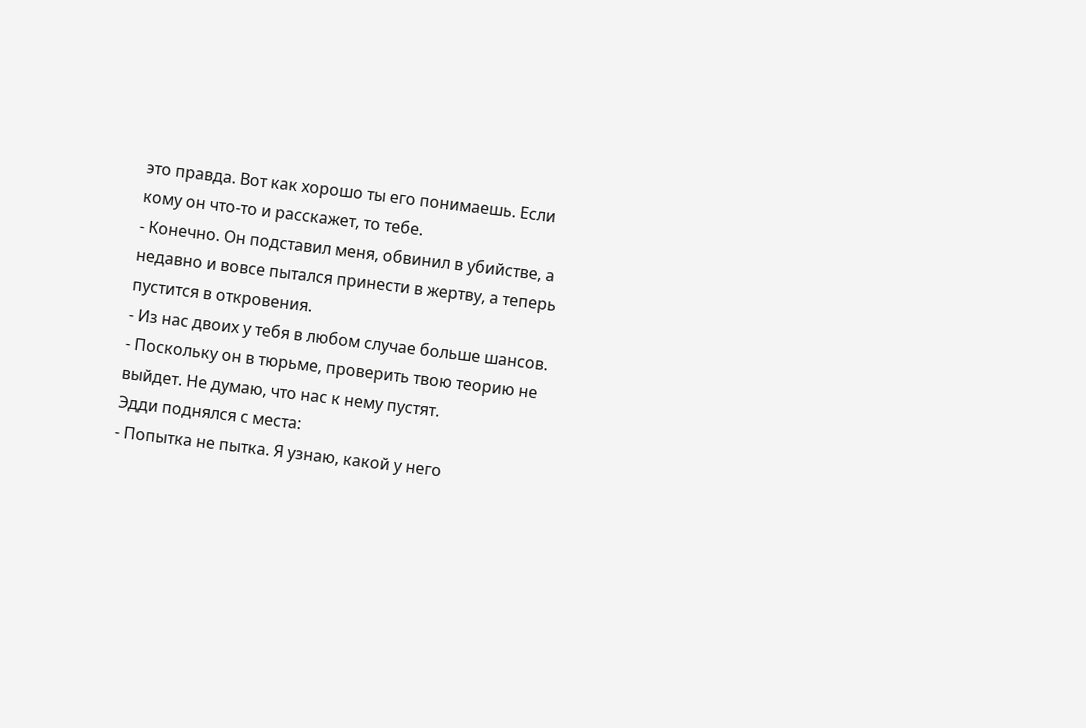это правда. Вот как хорошо ты его понимаешь. Если кому он что-то и расскажет, то тебе.
- Конечно. Он подставил меня, обвинил в убийстве, а недавно и вовсе пытался принести в жертву, а теперь пустится в откровения.
- Из нас двоих у тебя в любом случае больше шансов.
- Поскольку он в тюрьме, проверить твою теорию не выйдет. Не думаю, что нас к нему пустят.
Эдди поднялся с места:
- Попытка не пытка. Я узнаю, какой у него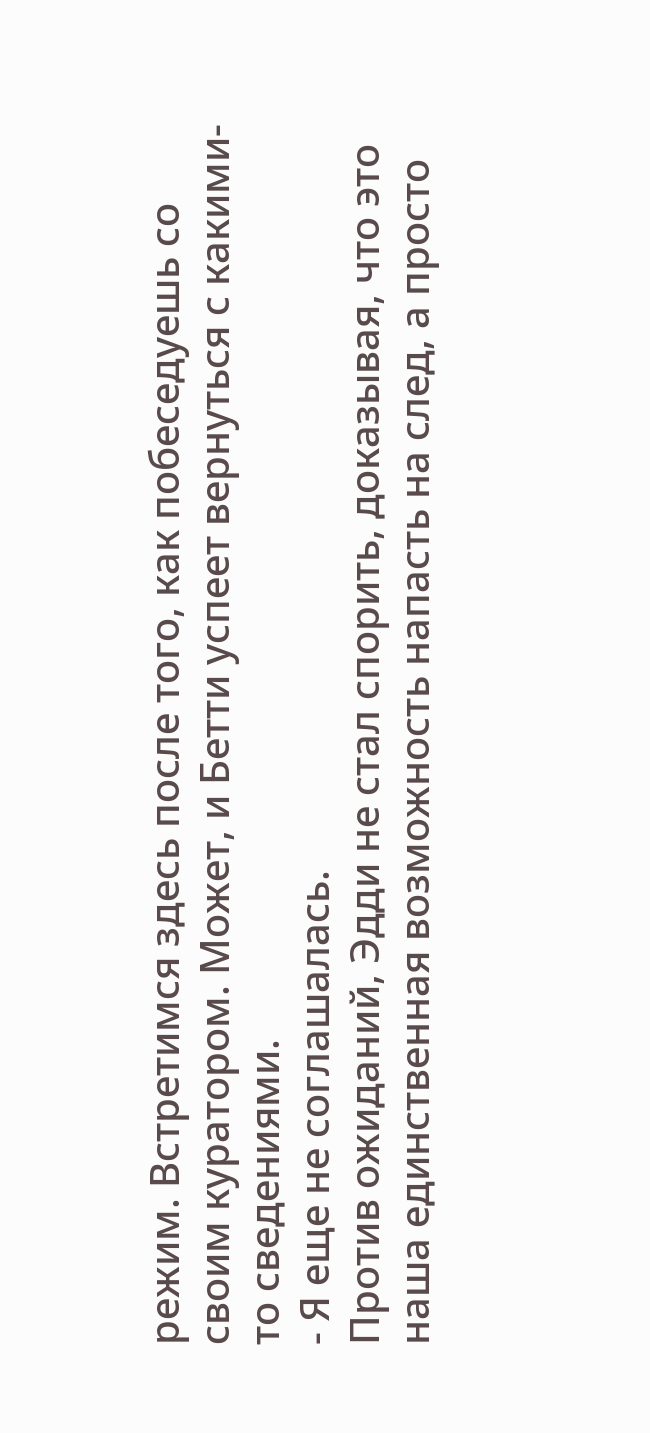режим. Встретимся здесь после того, как побеседуешь со своим куратором. Может, и Бетти успеет вернуться с какими-то сведениями.
- Я еще не соглашалась.
Против ожиданий, Эдди не стал спорить, доказывая, что это наша единственная возможность напасть на след, а просто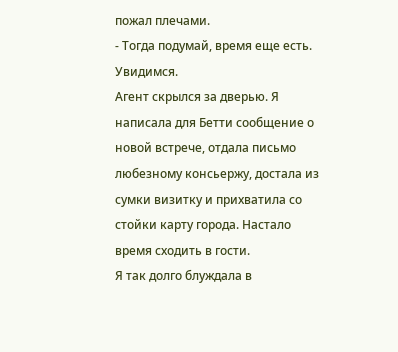пожал плечами.
- Тогда подумай, время еще есть. Увидимся.
Агент скрылся за дверью. Я написала для Бетти сообщение о новой встрече, отдала письмо любезному консьержу, достала из сумки визитку и прихватила со стойки карту города. Настало время сходить в гости.
Я так долго блуждала в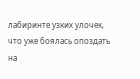лабиринте узких улочек, что уже боялась опоздать на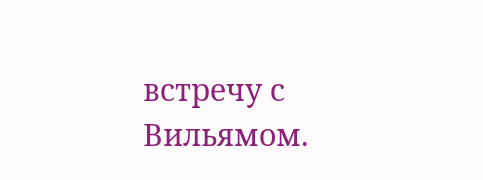встречу с Вильямом.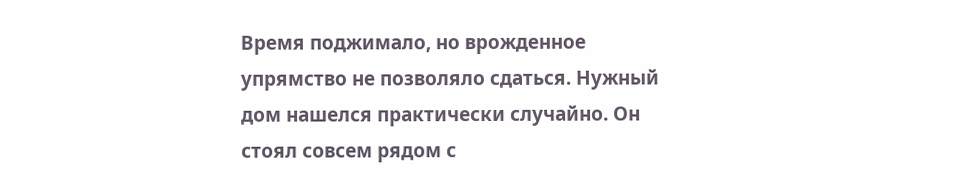Время поджимало, но врожденное упрямство не позволяло сдаться. Нужный дом нашелся практически случайно. Он стоял совсем рядом с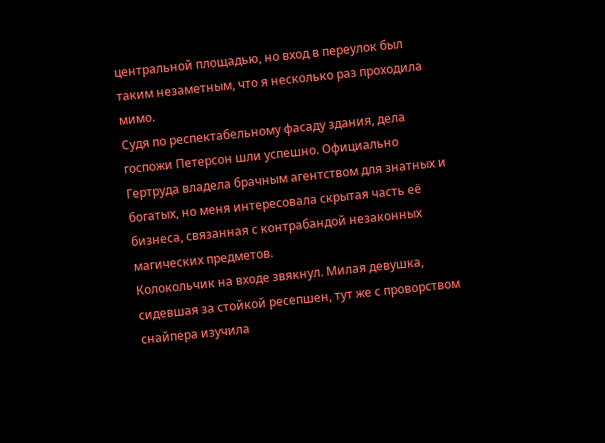центральной площадью, но вход в переулок был таким незаметным, что я несколько раз проходила мимо.
Судя по респектабельному фасаду здания, дела госпожи Петерсон шли успешно. Официально Гертруда владела брачным агентством для знатных и богатых, но меня интересовала скрытая часть её бизнеса, связанная с контрабандой незаконных магических предметов.
Колокольчик на входе звякнул. Милая девушка, сидевшая за стойкой ресепшен, тут же с проворством снайпера изучила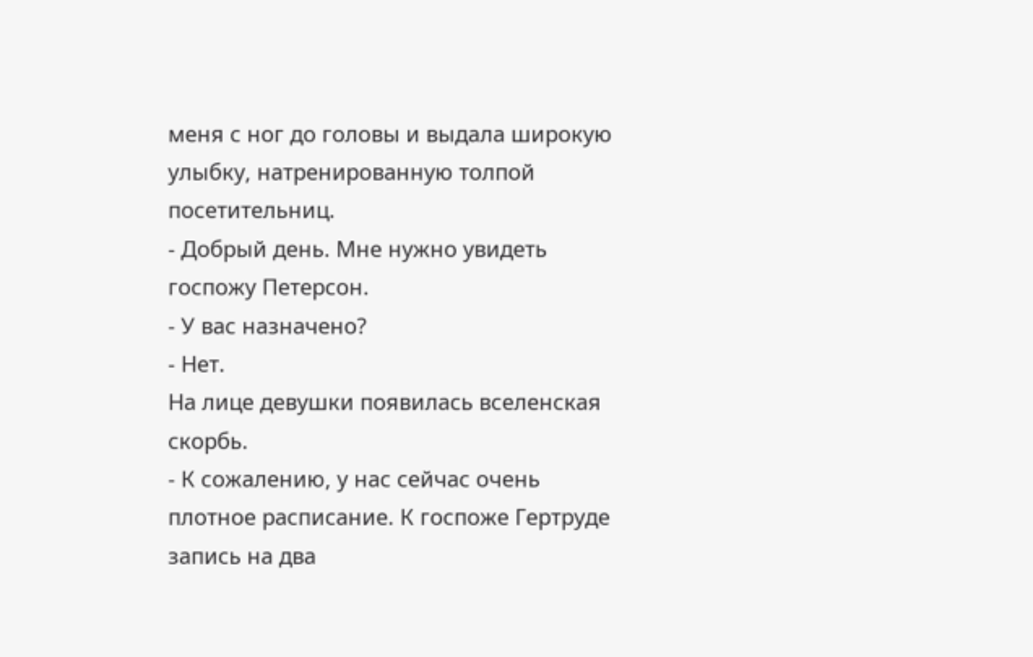меня с ног до головы и выдала широкую улыбку, натренированную толпой посетительниц.
- Добрый день. Мне нужно увидеть госпожу Петерсон.
- У вас назначено?
- Нет.
На лице девушки появилась вселенская скорбь.
- К сожалению, у нас сейчас очень плотное расписание. К госпоже Гертруде запись на два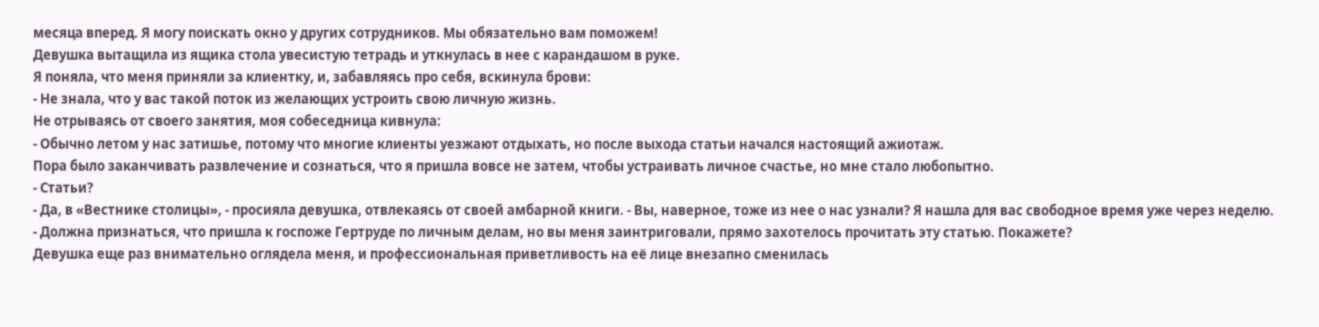месяца вперед. Я могу поискать окно у других сотрудников. Мы обязательно вам поможем!
Девушка вытащила из ящика стола увесистую тетрадь и уткнулась в нее с карандашом в руке.
Я поняла, что меня приняли за клиентку, и, забавляясь про себя, вскинула брови:
- Не знала, что у вас такой поток из желающих устроить свою личную жизнь.
Не отрываясь от своего занятия, моя собеседница кивнула:
- Обычно летом у нас затишье, потому что многие клиенты уезжают отдыхать, но после выхода статьи начался настоящий ажиотаж.
Пора было заканчивать развлечение и сознаться, что я пришла вовсе не затем, чтобы устраивать личное счастье, но мне стало любопытно.
- Статьи?
- Да, в «Вестнике столицы», - просияла девушка, отвлекаясь от своей амбарной книги. - Вы, наверное, тоже из нее о нас узнали? Я нашла для вас свободное время уже через неделю.
- Должна признаться, что пришла к госпоже Гертруде по личным делам, но вы меня заинтриговали, прямо захотелось прочитать эту статью. Покажете?
Девушка еще раз внимательно оглядела меня, и профессиональная приветливость на её лице внезапно сменилась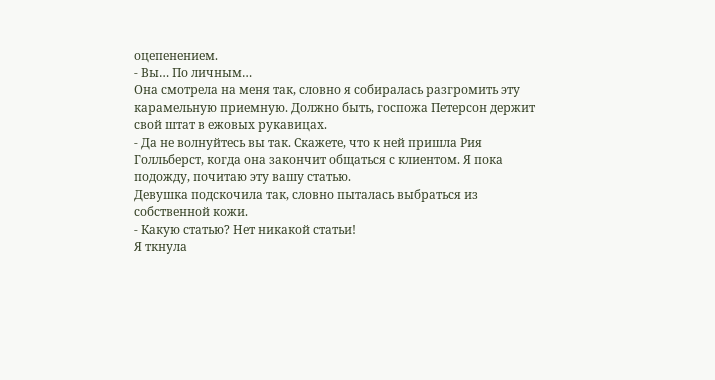оцепенением.
- Вы… По личным…
Она смотрела на меня так, словно я собиралась разгромить эту карамельную приемную. Должно быть, госпожа Петерсон держит свой штат в ежовых рукавицах.
- Да не волнуйтесь вы так. Скажете, что к ней пришла Рия Голльберст, когда она закончит общаться с клиентом. Я пока подожду, почитаю эту вашу статью.
Девушка подскочила так, словно пыталась выбраться из собственной кожи.
- Какую статью? Нет никакой статьи!
Я ткнула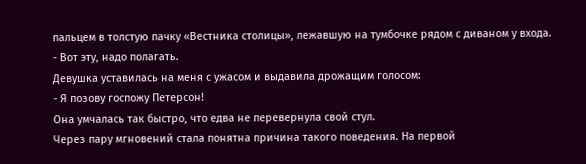пальцем в толстую пачку «Вестника столицы», лежавшую на тумбочке рядом с диваном у входа.
- Вот эту, надо полагать.
Девушка уставилась на меня с ужасом и выдавила дрожащим голосом:
- Я позову госпожу Петерсон!
Она умчалась так быстро, что едва не перевернула свой стул.
Через пару мгновений стала понятна причина такого поведения. На первой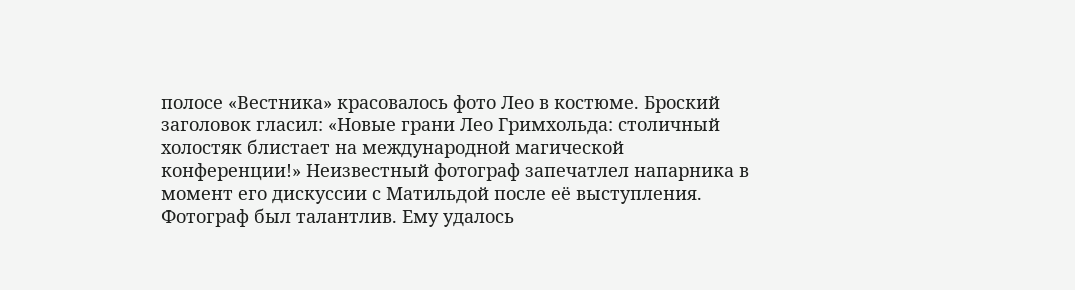полосе «Вестника» красовалось фото Лео в костюме. Броский заголовок гласил: «Новые грани Лео Гримхольда: столичный холостяк блистает на международной магической конференции!» Неизвестный фотограф запечатлел напарника в момент его дискуссии с Матильдой после её выступления.
Фотограф был талантлив. Ему удалось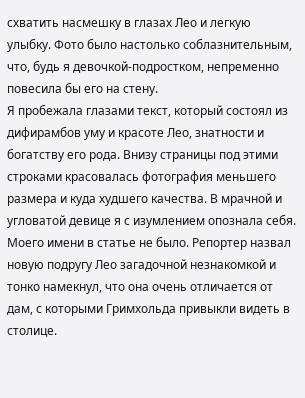схватить насмешку в глазах Лео и легкую улыбку. Фото было настолько соблазнительным, что, будь я девочкой-подростком, непременно повесила бы его на стену.
Я пробежала глазами текст, который состоял из дифирамбов уму и красоте Лео, знатности и богатству его рода. Внизу страницы под этими строками красовалась фотография меньшего размера и куда худшего качества. В мрачной и угловатой девице я с изумлением опознала себя. Моего имени в статье не было. Репортер назвал новую подругу Лео загадочной незнакомкой и тонко намекнул, что она очень отличается от дам, с которыми Гримхольда привыкли видеть в столице.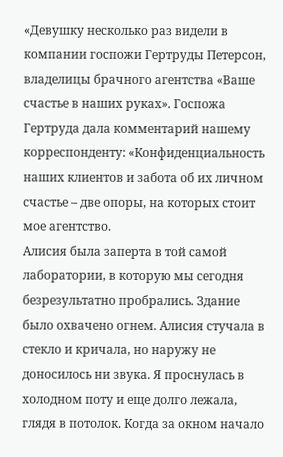«Девушку несколько раз видели в компании госпожи Гертруды Петерсон, владелицы брачного агентства «Ваше счастье в наших руках». Госпожа Гертруда дала комментарий нашему корреспонденту: «Конфиденциальность наших клиентов и забота об их личном счастье – две опоры, на которых стоит мое агентство.
Алисия была заперта в той самой лаборатории, в которую мы сегодня безрезультатно пробрались. Здание было охвачено огнем. Алисия стучала в стекло и кричала, но наружу не доносилось ни звука. Я проснулась в холодном поту и еще долго лежала, глядя в потолок. Когда за окном начало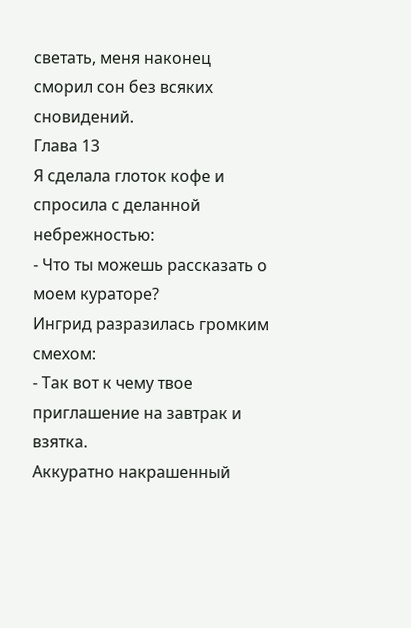светать, меня наконец сморил сон без всяких сновидений.
Глава 13
Я сделала глоток кофе и спросила с деланной небрежностью:
- Что ты можешь рассказать о моем кураторе?
Ингрид разразилась громким смехом:
- Так вот к чему твое приглашение на завтрак и взятка.
Аккуратно накрашенный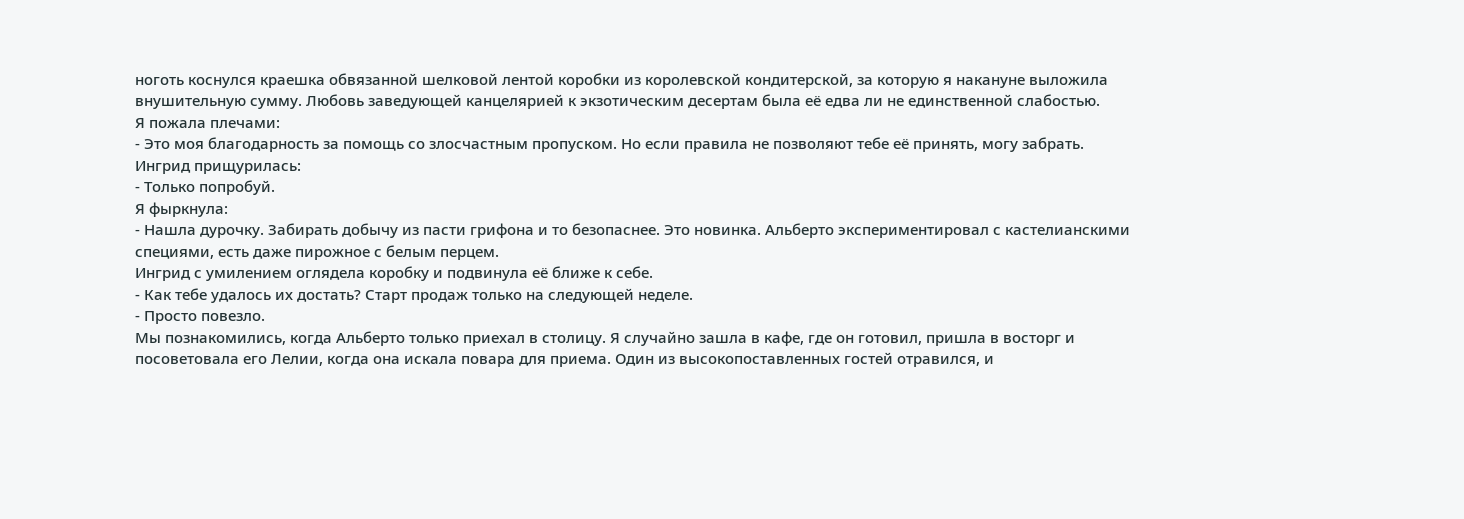ноготь коснулся краешка обвязанной шелковой лентой коробки из королевской кондитерской, за которую я накануне выложила внушительную сумму. Любовь заведующей канцелярией к экзотическим десертам была её едва ли не единственной слабостью.
Я пожала плечами:
- Это моя благодарность за помощь со злосчастным пропуском. Но если правила не позволяют тебе её принять, могу забрать.
Ингрид прищурилась:
- Только попробуй.
Я фыркнула:
- Нашла дурочку. Забирать добычу из пасти грифона и то безопаснее. Это новинка. Альберто экспериментировал с кастелианскими специями, есть даже пирожное с белым перцем.
Ингрид с умилением оглядела коробку и подвинула её ближе к себе.
- Как тебе удалось их достать? Старт продаж только на следующей неделе.
- Просто повезло.
Мы познакомились, когда Альберто только приехал в столицу. Я случайно зашла в кафе, где он готовил, пришла в восторг и посоветовала его Лелии, когда она искала повара для приема. Один из высокопоставленных гостей отравился, и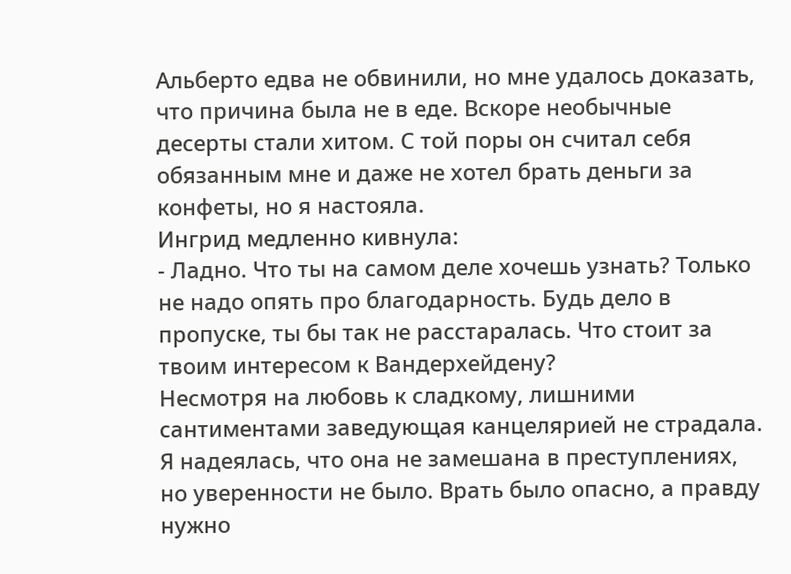Альберто едва не обвинили, но мне удалось доказать, что причина была не в еде. Вскоре необычные десерты стали хитом. С той поры он считал себя обязанным мне и даже не хотел брать деньги за конфеты, но я настояла.
Ингрид медленно кивнула:
- Ладно. Что ты на самом деле хочешь узнать? Только не надо опять про благодарность. Будь дело в пропуске, ты бы так не расстаралась. Что стоит за твоим интересом к Вандерхейдену?
Несмотря на любовь к сладкому, лишними сантиментами заведующая канцелярией не страдала. Я надеялась, что она не замешана в преступлениях, но уверенности не было. Врать было опасно, а правду нужно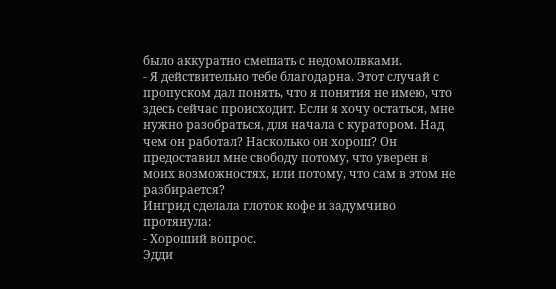было аккуратно смешать с недомолвками.
- Я действительно тебе благодарна. Этот случай с пропуском дал понять, что я понятия не имею, что здесь сейчас происходит. Если я хочу остаться, мне нужно разобраться, для начала с куратором. Над чем он работал? Насколько он хорош? Он предоставил мне свободу потому, что уверен в моих возможностях, или потому, что сам в этом не разбирается?
Ингрид сделала глоток кофе и задумчиво протянула:
- Хороший вопрос.
Эдди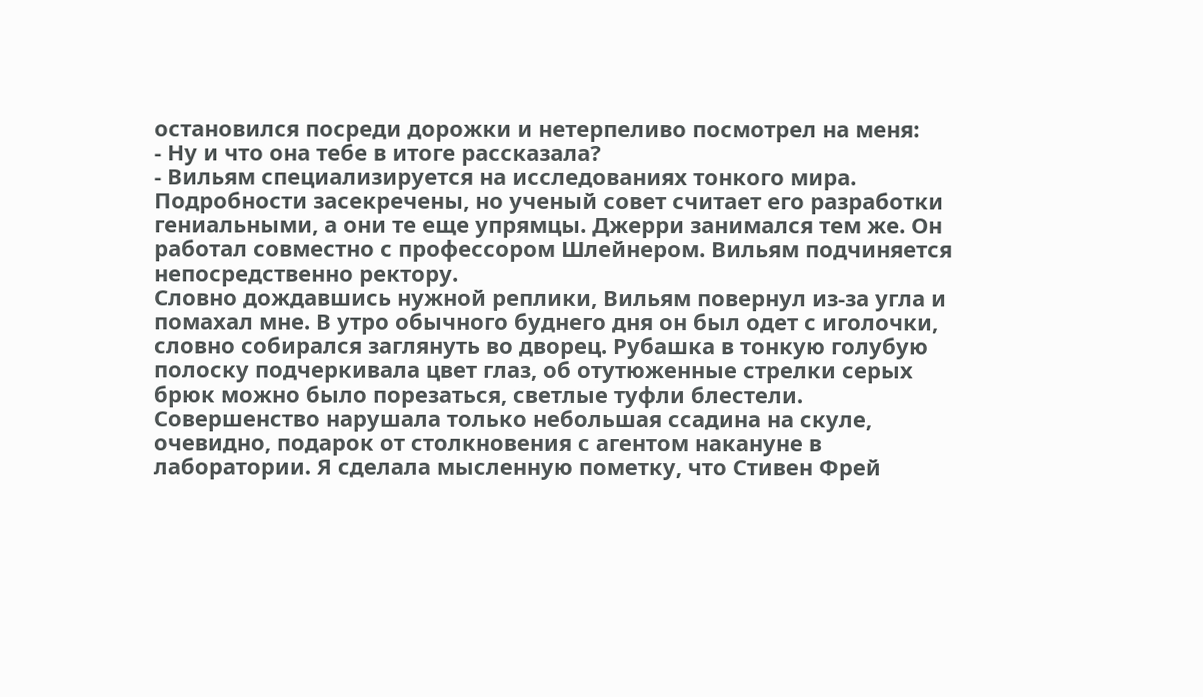остановился посреди дорожки и нетерпеливо посмотрел на меня:
- Ну и что она тебе в итоге рассказала?
- Вильям специализируется на исследованиях тонкого мира. Подробности засекречены, но ученый совет считает его разработки гениальными, а они те еще упрямцы. Джерри занимался тем же. Он работал совместно с профессором Шлейнером. Вильям подчиняется непосредственно ректору.
Словно дождавшись нужной реплики, Вильям повернул из-за угла и помахал мне. В утро обычного буднего дня он был одет с иголочки, словно собирался заглянуть во дворец. Рубашка в тонкую голубую полоску подчеркивала цвет глаз, об отутюженные стрелки серых брюк можно было порезаться, светлые туфли блестели.
Совершенство нарушала только небольшая ссадина на скуле, очевидно, подарок от столкновения с агентом накануне в лаборатории. Я сделала мысленную пометку, что Стивен Фрей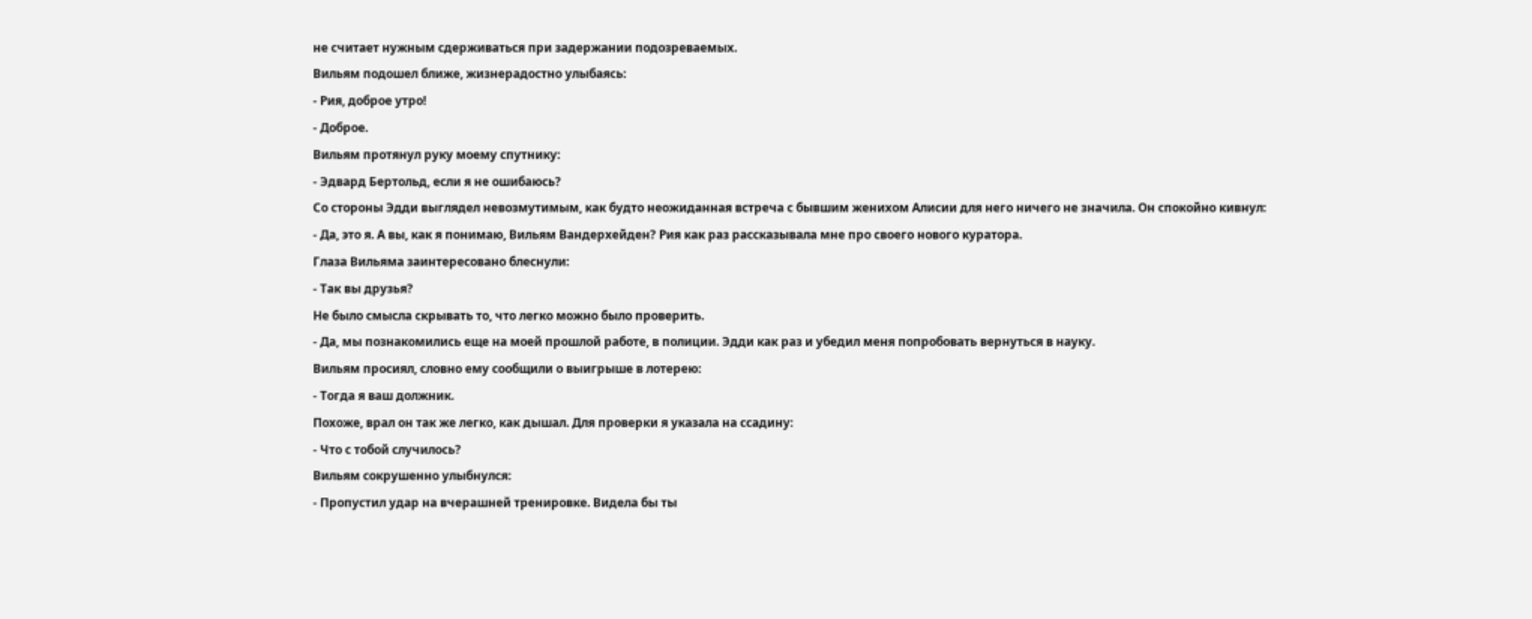не считает нужным сдерживаться при задержании подозреваемых.
Вильям подошел ближе, жизнерадостно улыбаясь:
- Рия, доброе утро!
- Доброе.
Вильям протянул руку моему спутнику:
- Эдвард Бертольд, если я не ошибаюсь?
Со стороны Эдди выглядел невозмутимым, как будто неожиданная встреча с бывшим женихом Алисии для него ничего не значила. Он спокойно кивнул:
- Да, это я. А вы, как я понимаю, Вильям Вандерхейден? Рия как раз рассказывала мне про своего нового куратора.
Глаза Вильяма заинтересовано блеснули:
- Так вы друзья?
Не было смысла скрывать то, что легко можно было проверить.
- Да, мы познакомились еще на моей прошлой работе, в полиции. Эдди как раз и убедил меня попробовать вернуться в науку.
Вильям просиял, словно ему сообщили о выигрыше в лотерею:
- Тогда я ваш должник.
Похоже, врал он так же легко, как дышал. Для проверки я указала на ссадину:
- Что с тобой случилось?
Вильям сокрушенно улыбнулся:
- Пропустил удар на вчерашней тренировке. Видела бы ты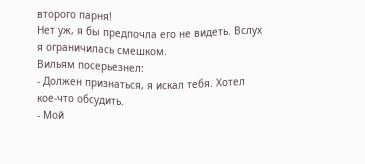второго парня!
Нет уж, я бы предпочла его не видеть. Вслух я ограничилась смешком.
Вильям посерьезнел:
- Должен признаться, я искал тебя. Хотел кое-что обсудить.
- Мой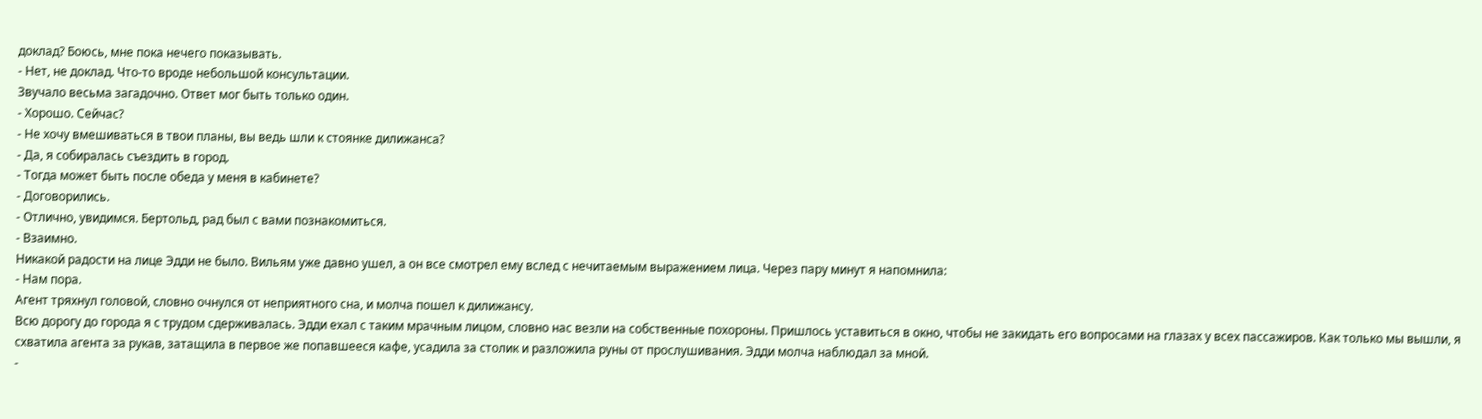доклад? Боюсь, мне пока нечего показывать.
- Нет, не доклад. Что-то вроде небольшой консультации.
Звучало весьма загадочно. Ответ мог быть только один.
- Хорошо. Сейчас?
- Не хочу вмешиваться в твои планы, вы ведь шли к стоянке дилижанса?
- Да, я собиралась съездить в город.
- Тогда может быть после обеда у меня в кабинете?
- Договорились.
- Отлично, увидимся. Бертольд, рад был с вами познакомиться.
- Взаимно.
Никакой радости на лице Эдди не было. Вильям уже давно ушел, а он все смотрел ему вслед с нечитаемым выражением лица. Через пару минут я напомнила:
- Нам пора.
Агент тряхнул головой, словно очнулся от неприятного сна, и молча пошел к дилижансу.
Всю дорогу до города я с трудом сдерживалась. Эдди ехал с таким мрачным лицом, словно нас везли на собственные похороны. Пришлось уставиться в окно, чтобы не закидать его вопросами на глазах у всех пассажиров. Как только мы вышли, я схватила агента за рукав, затащила в первое же попавшееся кафе, усадила за столик и разложила руны от прослушивания. Эдди молча наблюдал за мной.
-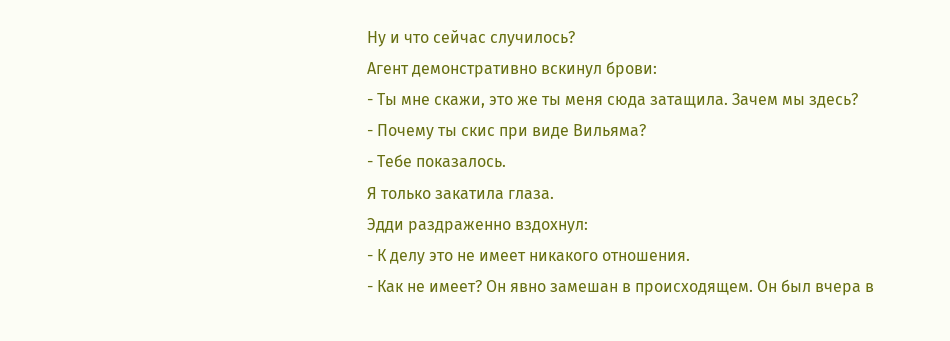Ну и что сейчас случилось?
Агент демонстративно вскинул брови:
- Ты мне скажи, это же ты меня сюда затащила. Зачем мы здесь?
- Почему ты скис при виде Вильяма?
- Тебе показалось.
Я только закатила глаза.
Эдди раздраженно вздохнул:
- К делу это не имеет никакого отношения.
- Как не имеет? Он явно замешан в происходящем. Он был вчера в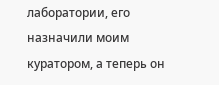лаборатории, его назначили моим куратором, а теперь он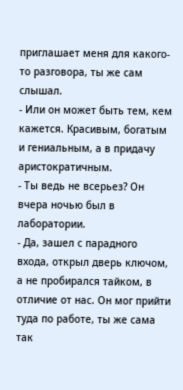приглашает меня для какого-то разговора, ты же сам слышал.
- Или он может быть тем, кем кажется. Красивым, богатым и гениальным, а в придачу аристократичным.
- Ты ведь не всерьез? Он вчера ночью был в лаборатории.
- Да, зашел с парадного входа, открыл дверь ключом, а не пробирался тайком, в отличие от нас. Он мог прийти туда по работе, ты же сама так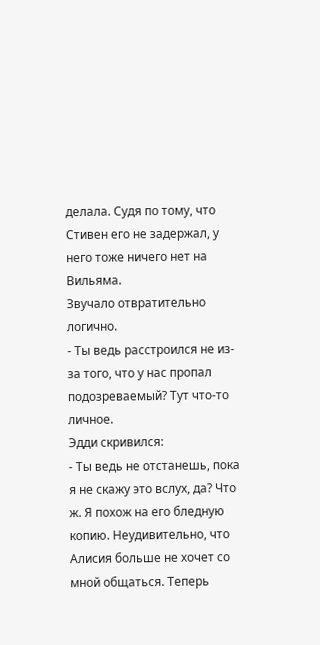делала. Судя по тому, что Стивен его не задержал, у него тоже ничего нет на Вильяма.
Звучало отвратительно логично.
- Ты ведь расстроился не из-за того, что у нас пропал подозреваемый? Тут что-то личное.
Эдди скривился:
- Ты ведь не отстанешь, пока я не скажу это вслух, да? Что ж. Я похож на его бледную копию. Неудивительно, что Алисия больше не хочет со мной общаться. Теперь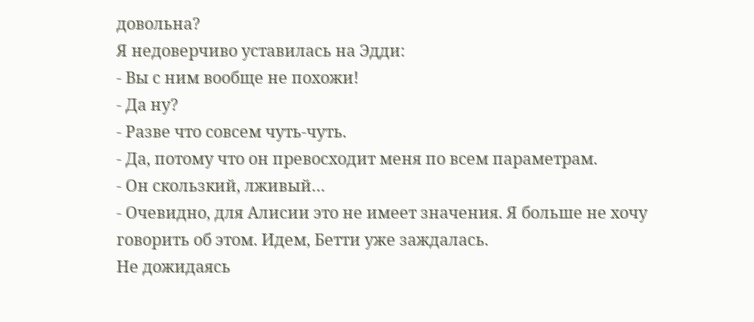довольна?
Я недоверчиво уставилась на Эдди:
- Вы с ним вообще не похожи!
- Да ну?
- Разве что совсем чуть-чуть.
- Да, потому что он превосходит меня по всем параметрам.
- Он скользкий, лживый…
- Очевидно, для Алисии это не имеет значения. Я больше не хочу говорить об этом. Идем, Бетти уже заждалась.
Не дожидаясь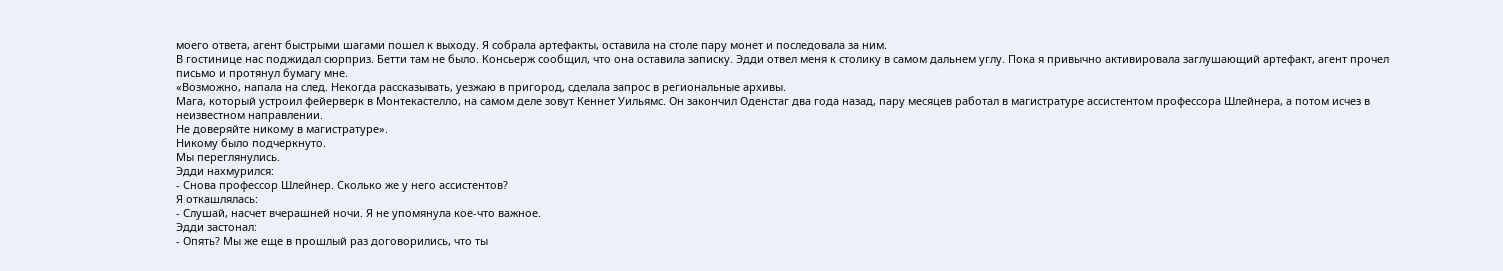моего ответа, агент быстрыми шагами пошел к выходу. Я собрала артефакты, оставила на столе пару монет и последовала за ним.
В гостинице нас поджидал сюрприз. Бетти там не было. Консьерж сообщил, что она оставила записку. Эдди отвел меня к столику в самом дальнем углу. Пока я привычно активировала заглушающий артефакт, агент прочел письмо и протянул бумагу мне.
«Возможно, напала на след. Некогда рассказывать, уезжаю в пригород, сделала запрос в региональные архивы.
Мага, который устроил фейерверк в Монтекастелло, на самом деле зовут Кеннет Уильямс. Он закончил Оденстаг два года назад, пару месяцев работал в магистратуре ассистентом профессора Шлейнера, а потом исчез в неизвестном направлении.
Не доверяйте никому в магистратуре».
Никому было подчеркнуто.
Мы переглянулись.
Эдди нахмурился:
- Снова профессор Шлейнер. Сколько же у него ассистентов?
Я откашлялась:
- Слушай, насчет вчерашней ночи. Я не упомянула кое-что важное.
Эдди застонал:
- Опять? Мы же еще в прошлый раз договорились, что ты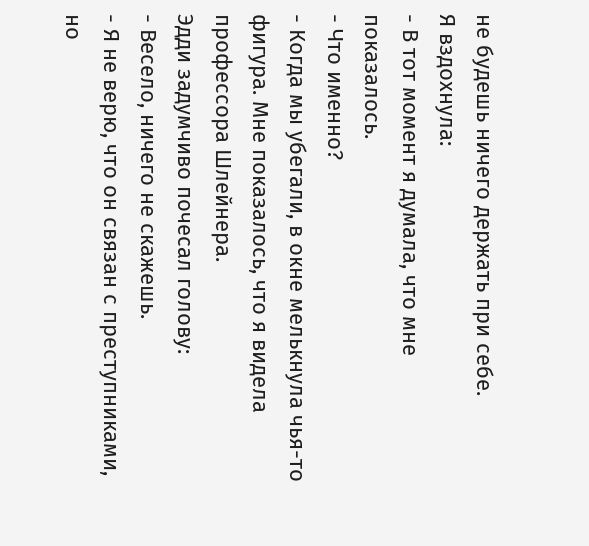не будешь ничего держать при себе.
Я вздохнула:
- В тот момент я думала, что мне показалось.
- Что именно?
- Когда мы убегали, в окне мелькнула чья-то фигура. Мне показалось, что я видела профессора Шлейнера.
Эдди задумчиво почесал голову:
- Весело, ничего не скажешь.
- Я не верю, что он связан с преступниками, но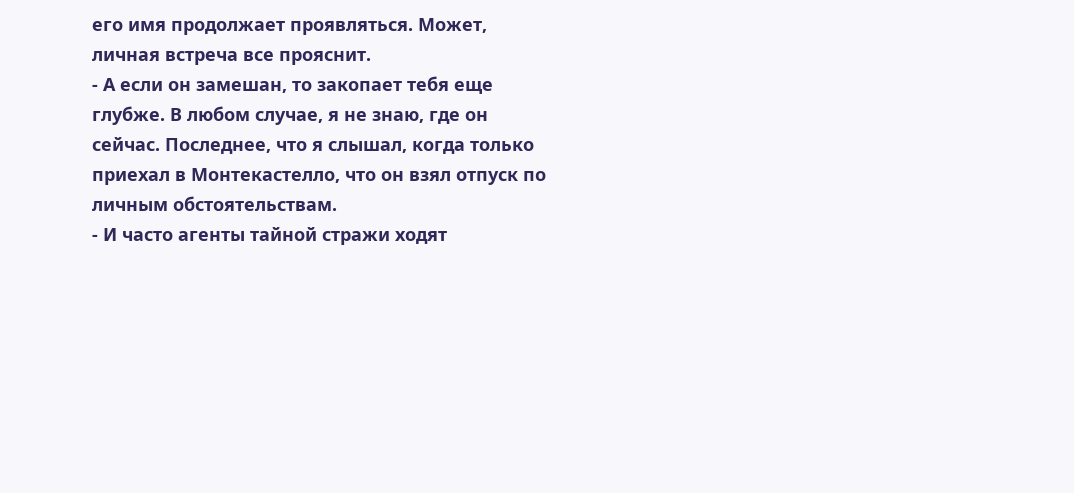его имя продолжает проявляться. Может, личная встреча все прояснит.
- А если он замешан, то закопает тебя еще глубже. В любом случае, я не знаю, где он сейчас. Последнее, что я слышал, когда только приехал в Монтекастелло, что он взял отпуск по личным обстоятельствам.
- И часто агенты тайной стражи ходят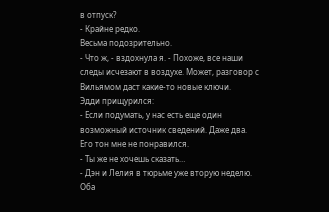в отпуск?
- Крайне редко.
Весьма подозрительно.
- Что ж, - вздохнула я. - Похоже, все наши следы исчезают в воздухе. Может, разговор с Вильямом даст какие-то новые ключи.
Эдди прищурился:
- Если подумать, у нас есть еще один возможный источник сведений. Даже два.
Его тон мне не понравился.
- Ты же не хочешь сказать…
- Дэн и Лелия в тюрьме уже вторую неделю. Оба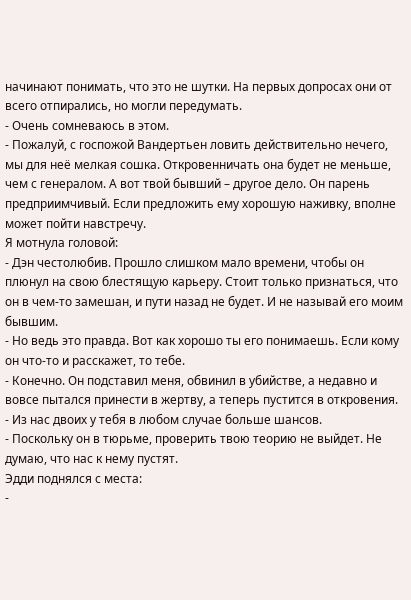начинают понимать, что это не шутки. На первых допросах они от всего отпирались, но могли передумать.
- Очень сомневаюсь в этом.
- Пожалуй, с госпожой Вандертьен ловить действительно нечего, мы для неё мелкая сошка. Откровенничать она будет не меньше, чем с генералом. А вот твой бывший – другое дело. Он парень предприимчивый. Если предложить ему хорошую наживку, вполне может пойти навстречу.
Я мотнула головой:
- Дэн честолюбив. Прошло слишком мало времени, чтобы он плюнул на свою блестящую карьеру. Стоит только признаться, что он в чем-то замешан, и пути назад не будет. И не называй его моим бывшим.
- Но ведь это правда. Вот как хорошо ты его понимаешь. Если кому он что-то и расскажет, то тебе.
- Конечно. Он подставил меня, обвинил в убийстве, а недавно и вовсе пытался принести в жертву, а теперь пустится в откровения.
- Из нас двоих у тебя в любом случае больше шансов.
- Поскольку он в тюрьме, проверить твою теорию не выйдет. Не думаю, что нас к нему пустят.
Эдди поднялся с места:
-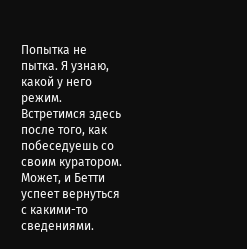Попытка не пытка. Я узнаю, какой у него режим. Встретимся здесь после того, как побеседуешь со своим куратором. Может, и Бетти успеет вернуться с какими-то сведениями.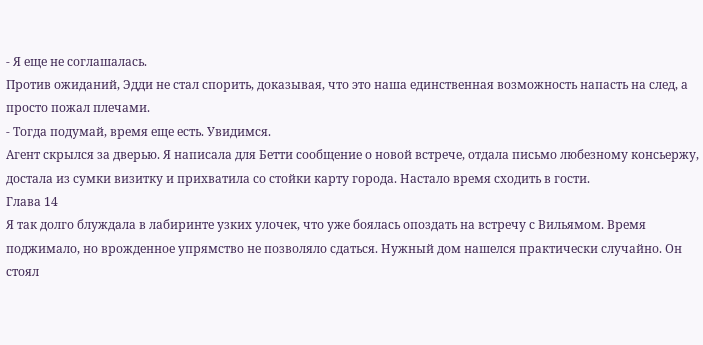- Я еще не соглашалась.
Против ожиданий, Эдди не стал спорить, доказывая, что это наша единственная возможность напасть на след, а просто пожал плечами.
- Тогда подумай, время еще есть. Увидимся.
Агент скрылся за дверью. Я написала для Бетти сообщение о новой встрече, отдала письмо любезному консьержу, достала из сумки визитку и прихватила со стойки карту города. Настало время сходить в гости.
Глава 14
Я так долго блуждала в лабиринте узких улочек, что уже боялась опоздать на встречу с Вильямом. Время поджимало, но врожденное упрямство не позволяло сдаться. Нужный дом нашелся практически случайно. Он стоял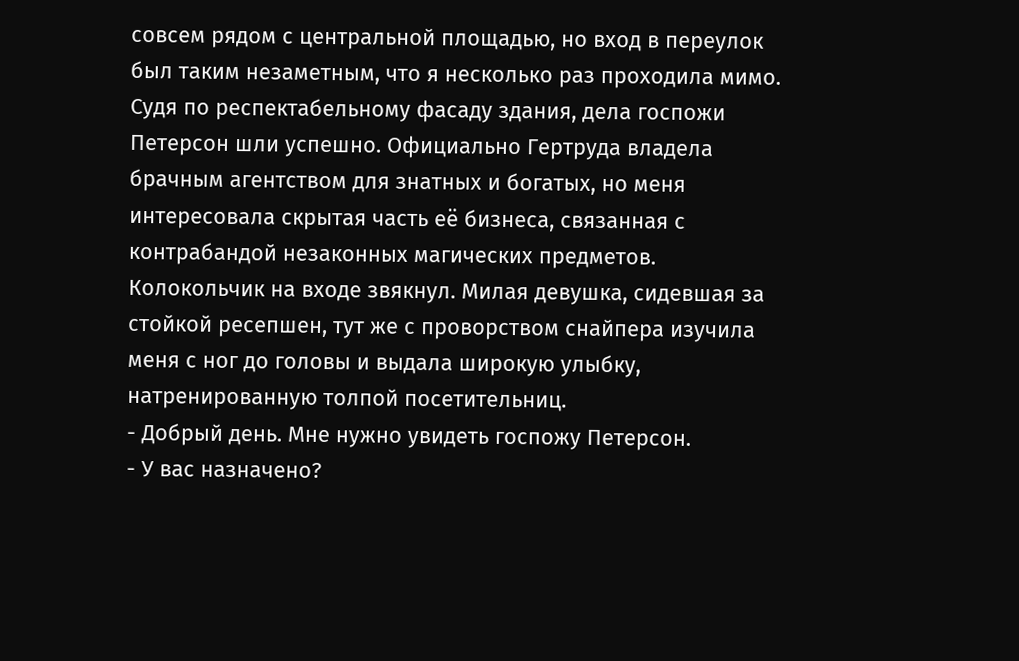совсем рядом с центральной площадью, но вход в переулок был таким незаметным, что я несколько раз проходила мимо.
Судя по респектабельному фасаду здания, дела госпожи Петерсон шли успешно. Официально Гертруда владела брачным агентством для знатных и богатых, но меня интересовала скрытая часть её бизнеса, связанная с контрабандой незаконных магических предметов.
Колокольчик на входе звякнул. Милая девушка, сидевшая за стойкой ресепшен, тут же с проворством снайпера изучила меня с ног до головы и выдала широкую улыбку, натренированную толпой посетительниц.
- Добрый день. Мне нужно увидеть госпожу Петерсон.
- У вас назначено?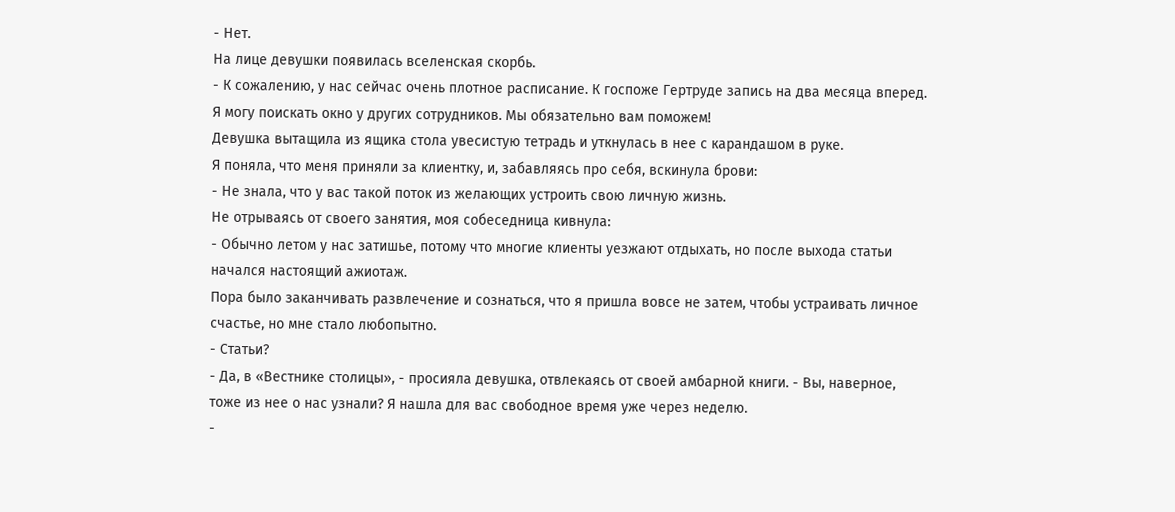- Нет.
На лице девушки появилась вселенская скорбь.
- К сожалению, у нас сейчас очень плотное расписание. К госпоже Гертруде запись на два месяца вперед. Я могу поискать окно у других сотрудников. Мы обязательно вам поможем!
Девушка вытащила из ящика стола увесистую тетрадь и уткнулась в нее с карандашом в руке.
Я поняла, что меня приняли за клиентку, и, забавляясь про себя, вскинула брови:
- Не знала, что у вас такой поток из желающих устроить свою личную жизнь.
Не отрываясь от своего занятия, моя собеседница кивнула:
- Обычно летом у нас затишье, потому что многие клиенты уезжают отдыхать, но после выхода статьи начался настоящий ажиотаж.
Пора было заканчивать развлечение и сознаться, что я пришла вовсе не затем, чтобы устраивать личное счастье, но мне стало любопытно.
- Статьи?
- Да, в «Вестнике столицы», - просияла девушка, отвлекаясь от своей амбарной книги. - Вы, наверное, тоже из нее о нас узнали? Я нашла для вас свободное время уже через неделю.
-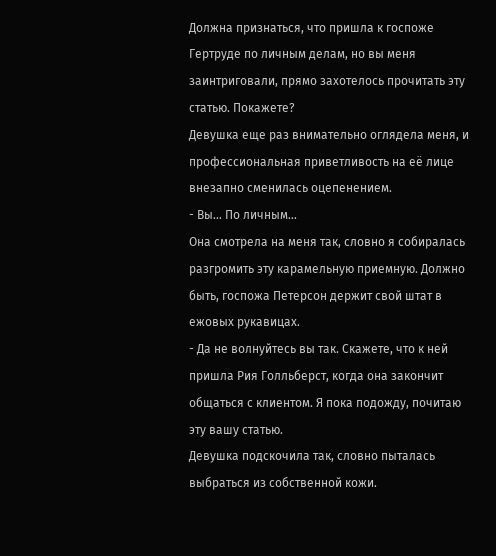Должна признаться, что пришла к госпоже Гертруде по личным делам, но вы меня заинтриговали, прямо захотелось прочитать эту статью. Покажете?
Девушка еще раз внимательно оглядела меня, и профессиональная приветливость на её лице внезапно сменилась оцепенением.
- Вы… По личным…
Она смотрела на меня так, словно я собиралась разгромить эту карамельную приемную. Должно быть, госпожа Петерсон держит свой штат в ежовых рукавицах.
- Да не волнуйтесь вы так. Скажете, что к ней пришла Рия Голльберст, когда она закончит общаться с клиентом. Я пока подожду, почитаю эту вашу статью.
Девушка подскочила так, словно пыталась выбраться из собственной кожи.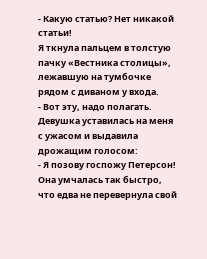- Какую статью? Нет никакой статьи!
Я ткнула пальцем в толстую пачку «Вестника столицы», лежавшую на тумбочке рядом с диваном у входа.
- Вот эту, надо полагать.
Девушка уставилась на меня с ужасом и выдавила дрожащим голосом:
- Я позову госпожу Петерсон!
Она умчалась так быстро, что едва не перевернула свой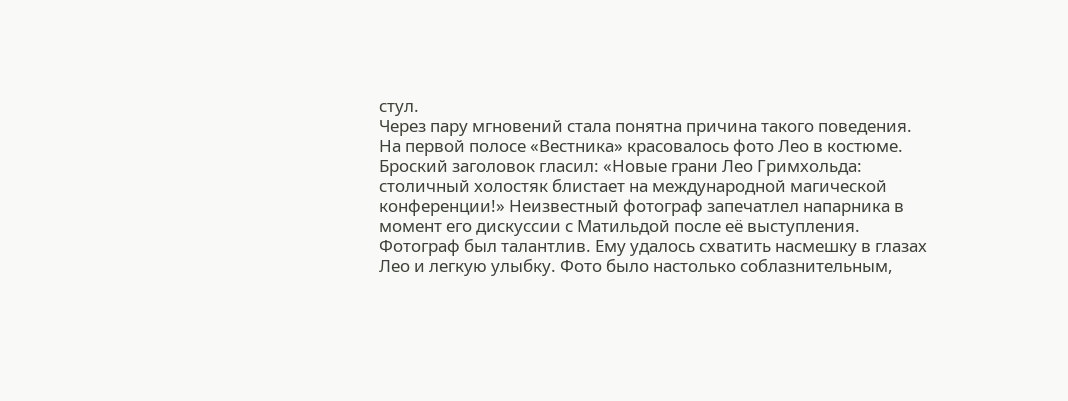стул.
Через пару мгновений стала понятна причина такого поведения. На первой полосе «Вестника» красовалось фото Лео в костюме. Броский заголовок гласил: «Новые грани Лео Гримхольда: столичный холостяк блистает на международной магической конференции!» Неизвестный фотограф запечатлел напарника в момент его дискуссии с Матильдой после её выступления.
Фотограф был талантлив. Ему удалось схватить насмешку в глазах Лео и легкую улыбку. Фото было настолько соблазнительным,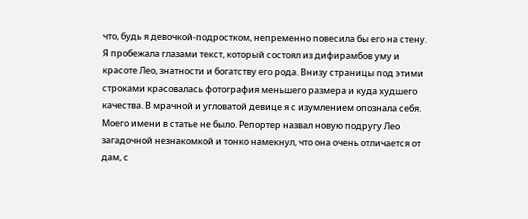что, будь я девочкой-подростком, непременно повесила бы его на стену.
Я пробежала глазами текст, который состоял из дифирамбов уму и красоте Лео, знатности и богатству его рода. Внизу страницы под этими строками красовалась фотография меньшего размера и куда худшего качества. В мрачной и угловатой девице я с изумлением опознала себя. Моего имени в статье не было. Репортер назвал новую подругу Лео загадочной незнакомкой и тонко намекнул, что она очень отличается от дам, с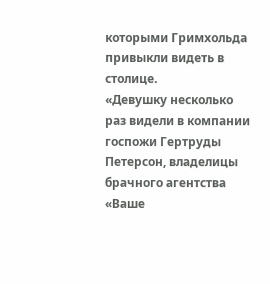которыми Гримхольда привыкли видеть в столице.
«Девушку несколько раз видели в компании госпожи Гертруды Петерсон, владелицы брачного агентства «Ваше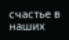счастье в наших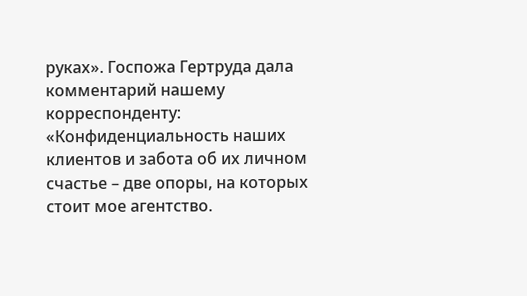руках». Госпожа Гертруда дала комментарий нашему корреспонденту: «Конфиденциальность наших клиентов и забота об их личном счастье – две опоры, на которых стоит мое агентство.